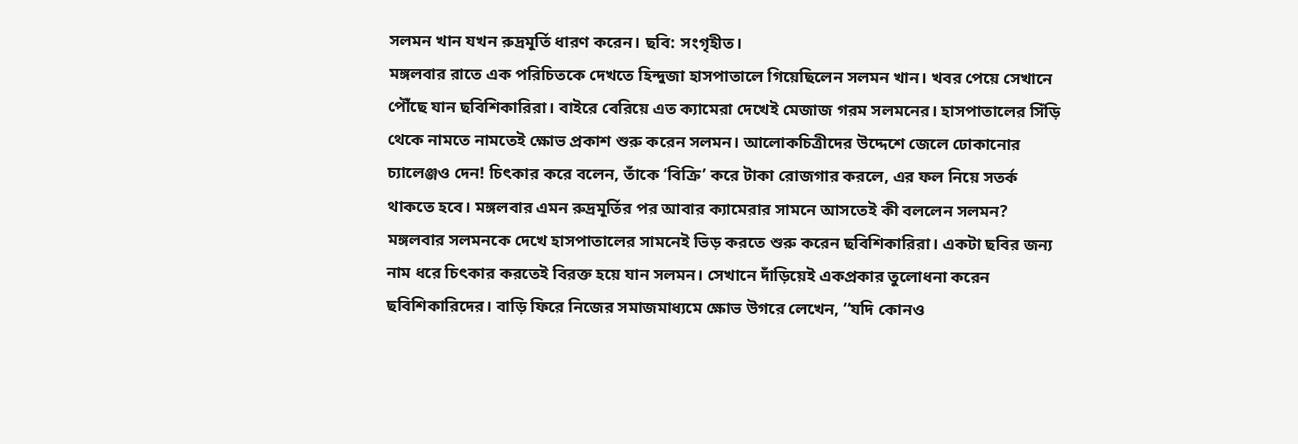সলমন খান যখন রুদ্রমূর্তি ধারণ করেন। ছবি: সংগৃহীত।
মঙ্গলবার রাতে এক পরিচিতকে দেখতে হিন্দুজা হাসপাতালে গিয়েছিলেন সলমন খান। খবর পেয়ে সেখানে পৌঁছে যান ছবিশিকারিরা। বাইরে বেরিয়ে এত ক্যামেরা দেখেই মেজাজ গরম সলমনের। হাসপাতালের সিঁড়ি থেকে নামতে নামতেই ক্ষোভ প্রকাশ শুরু করেন সলমন। আলোকচিত্রীদের উদ্দেশে জেলে ঢোকানোর চ্যালেঞ্জও দেন! চিৎকার করে বলেন, তাঁকে ‘বিক্রি’ করে টাকা রোজগার করলে, এর ফল নিয়ে সতর্ক থাকতে হবে। মঙ্গলবার এমন রুদ্রমূর্তির পর আবার ক্যামেরার সামনে আসতেই কী বললেন সলমন?
মঙ্গলবার সলমনকে দেখে হাসপাতালের সামনেই ভিড় করতে শুরু করেন ছবিশিকারিরা। একটা ছবির জন্য নাম ধরে চিৎকার করতেই বিরক্ত হয়ে যান সলমন। সেখানে দাঁড়িয়েই একপ্রকার তুলোধনা করেন ছবিশিকারিদের। বাড়ি ফিরে নিজের সমাজমাধ্যমে ক্ষোভ উগরে লেখেন, ‘‘যদি কোনও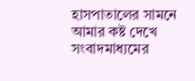হাসপাতালের সামনে আমার কষ্ট দেখে সংবাদমাধ্যমের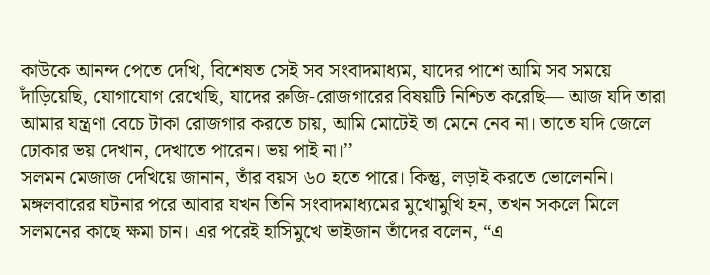কাউকে আনন্দ পেতে দেখি, বিশেষত সেই সব সংবাদমাধ্যম, যাদের পাশে আমি সব সময়ে দাঁড়িয়েছি, যোগাযোগ রেখেছি, যাদের রুজি-রোজগারের বিষয়টি নিশ্চিত করেছি— আজ যদি তারা আমার যন্ত্রণা বেচে টাকা রোজগার করতে চায়, আমি মোটেই তা মেনে নেব না। তাতে যদি জেলে ঢোকার ভয় দেখান, দেখাতে পারেন। ভয় পাই না।’’
সলমন মেজাজ দেখিয়ে জানান, তাঁর বয়স ৬০ হতে পারে। কিন্তু, লড়াই করতে ভোলেননি। মঙ্গলবারের ঘটনার পরে আবার যখন তিনি সংবাদমাধ্যমের মুখোমুখি হন, তখন সকলে মিলে সলমনের কাছে ক্ষমা চান। এর পরেই হাসিমুখে ভাইজান তাঁদের বলেন, “এ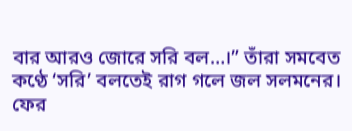বার আরও জোরে সরি বল…।” তাঁরা সমবেত কণ্ঠে ‘সরি’ বলতেই রাগ গলে জল সলমনের। ফের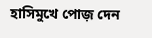হাসিমুখে পোজ় দেন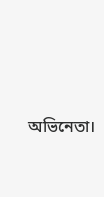অভিনেতা।